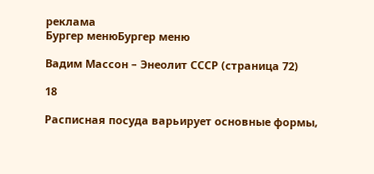реклама
Бургер менюБургер меню

Вадим Массон – Энеолит СССР (страница 72)

18

Расписная посуда варьирует основные формы,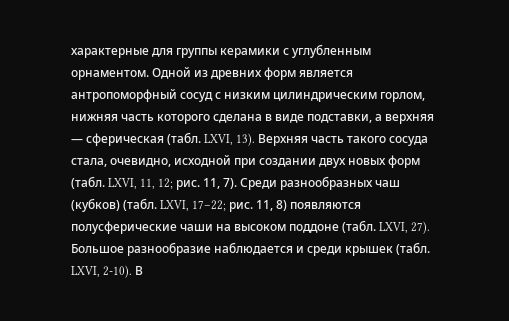характерные для группы керамики с углубленным орнаментом. Одной из древних форм является антропоморфный сосуд с низким цилиндрическим горлом, нижняя часть которого сделана в виде подставки, а верхняя — сферическая (табл. LXVI, 13). Верхняя часть такого сосуда стала, очевидно, исходной при создании двух новых форм (табл. LXVI, 11, 12; рис. 11, 7). Среди разнообразных чаш (кубков) (табл. LXVI, 17–22; рис. 11, 8) появляются полусферические чаши на высоком поддоне (табл. LXVI, 27). Большое разнообразие наблюдается и среди крышек (табл. LXVI, 2-10). В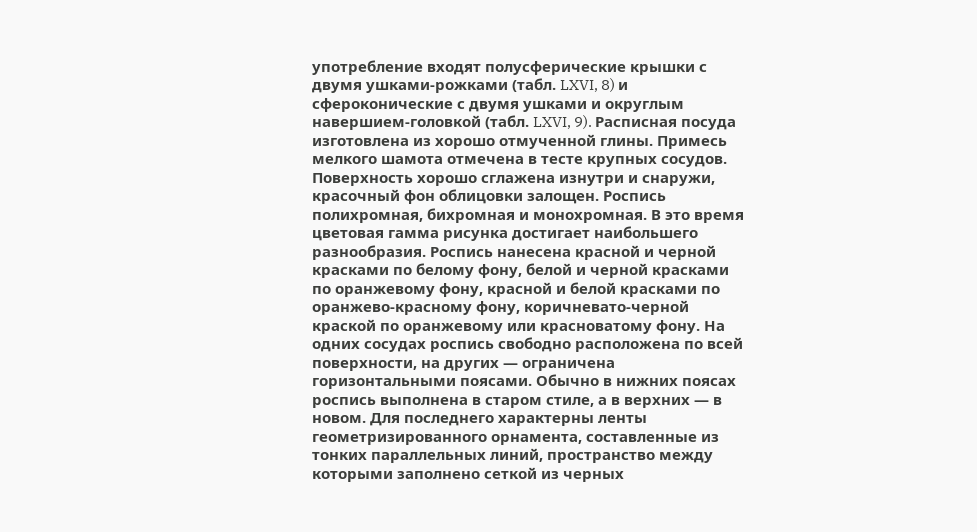употребление входят полусферические крышки с двумя ушками-рожками (табл. LXVI, 8) и сфероконические с двумя ушками и округлым навершием-головкой (табл. LXVI, 9). Расписная посуда изготовлена из хорошо отмученной глины. Примесь мелкого шамота отмечена в тесте крупных сосудов. Поверхность хорошо сглажена изнутри и снаружи, красочный фон облицовки залощен. Роспись полихромная, бихромная и монохромная. В это время цветовая гамма рисунка достигает наибольшего разнообразия. Роспись нанесена красной и черной красками по белому фону, белой и черной красками по оранжевому фону, красной и белой красками по оранжево-красному фону, коричневато-черной краской по оранжевому или красноватому фону. На одних сосудах роспись свободно расположена по всей поверхности, на других — ограничена горизонтальными поясами. Обычно в нижних поясах роспись выполнена в старом стиле, а в верхних — в новом. Для последнего характерны ленты геометризированного орнамента, составленные из тонких параллельных линий, пространство между которыми заполнено сеткой из черных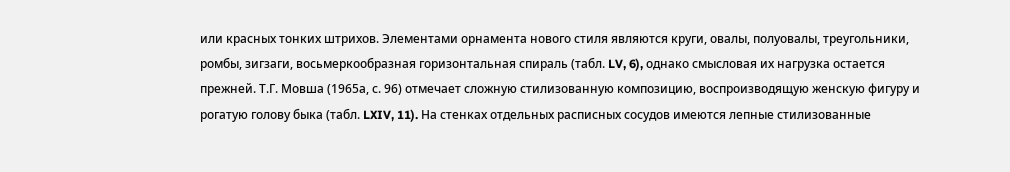или красных тонких штрихов. Элементами орнамента нового стиля являются круги, овалы, полуовалы, треугольники, ромбы, зигзаги, восьмеркообразная горизонтальная спираль (табл. LV, 6), однако смысловая их нагрузка остается прежней. Т.Г. Мовша (1965а, с. 96) отмечает сложную стилизованную композицию, воспроизводящую женскую фигуру и рогатую голову быка (табл. LXIV, 11). На стенках отдельных расписных сосудов имеются лепные стилизованные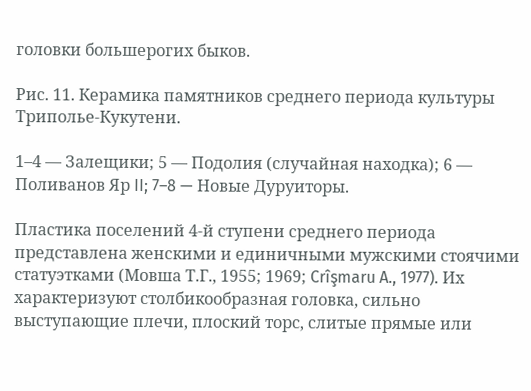головки большерогих быков.

Рис. 11. Керамика памятников среднего периода культуры Триполье-Кукутени.

1–4 — Залещики; 5 — Подолия (случайная находка); 6 — Поливанов Яр II; 7–8 — Новые Дуруиторы.

Пластика поселений 4-й ступени среднего периода представлена женскими и единичными мужскими стоячими статуэтками (Мовша Т.Г., 1955; 1969; Crîşmaru A., 1977). Их характеризуют столбикообразная головка, сильно выступающие плечи, плоский торс, слитые прямые или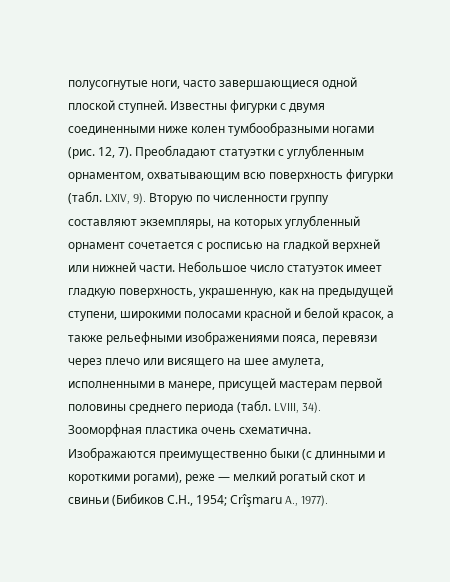полусогнутые ноги, часто завершающиеся одной плоской ступней. Известны фигурки с двумя соединенными ниже колен тумбообразными ногами (рис. 12, 7). Преобладают статуэтки с углубленным орнаментом, охватывающим всю поверхность фигурки (табл. LXIV, 9). Вторую по численности группу составляют экземпляры, на которых углубленный орнамент сочетается с росписью на гладкой верхней или нижней части. Небольшое число статуэток имеет гладкую поверхность, украшенную, как на предыдущей ступени, широкими полосами красной и белой красок, а также рельефными изображениями пояса, перевязи через плечо или висящего на шее амулета, исполненными в манере, присущей мастерам первой половины среднего периода (табл. LVIII, 34). Зооморфная пластика очень схематична. Изображаются преимущественно быки (с длинными и короткими рогами), реже — мелкий рогатый скот и свиньи (Бибиков С.Н., 1954; Crîşmaru A., 1977).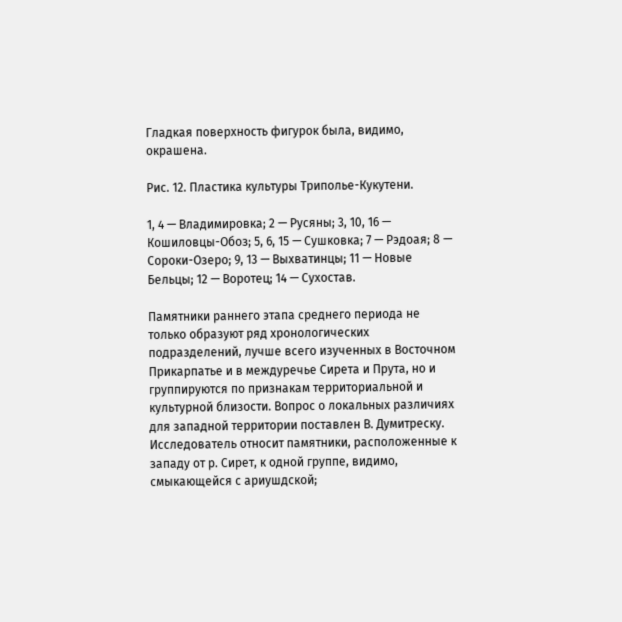Гладкая поверхность фигурок была, видимо, окрашена.

Рис. 12. Пластика культуры Триполье-Кукутени.

1, 4 — Владимировка; 2 — Русяны; 3, 10, 16 — Кошиловцы-Обоз; 5, 6, 15 — Сушковка; 7 — Рэдоая; 8 — Сороки-Озеро; 9, 13 — Выхватинцы; 11 — Новые Бельцы; 12 — Воротец; 14 — Сухостав.

Памятники раннего этапа среднего периода не только образуют ряд хронологических подразделений, лучше всего изученных в Восточном Прикарпатье и в междуречье Сирета и Прута, но и группируются по признакам территориальной и культурной близости. Вопрос о локальных различиях для западной территории поставлен В. Думитреску. Исследователь относит памятники, расположенные к западу от р. Сирет, к одной группе, видимо, смыкающейся с ариушдской;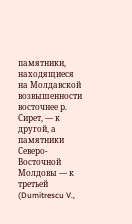памятники, находящиеся на Молдавской возвышенности восточнее р. Сирет, — к другой, а памятники Северо-Восточной Молдовы — к третьей (Dumitrescu V.,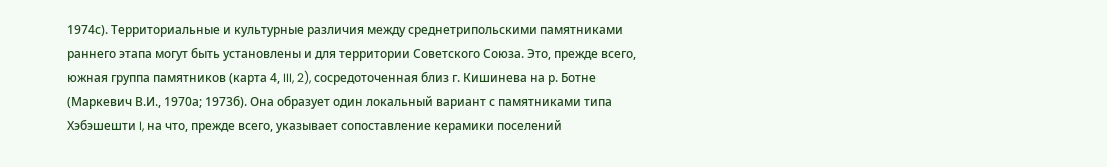1974с). Территориальные и культурные различия между среднетрипольскими памятниками раннего этапа могут быть установлены и для территории Советского Союза. Это, прежде всего, южная группа памятников (карта 4, III, 2), сосредоточенная близ г. Кишинева на р. Ботне (Маркевич В.И., 1970а; 1973б). Она образует один локальный вариант с памятниками типа Хэбэшешти I, на что, прежде всего, указывает сопоставление керамики поселений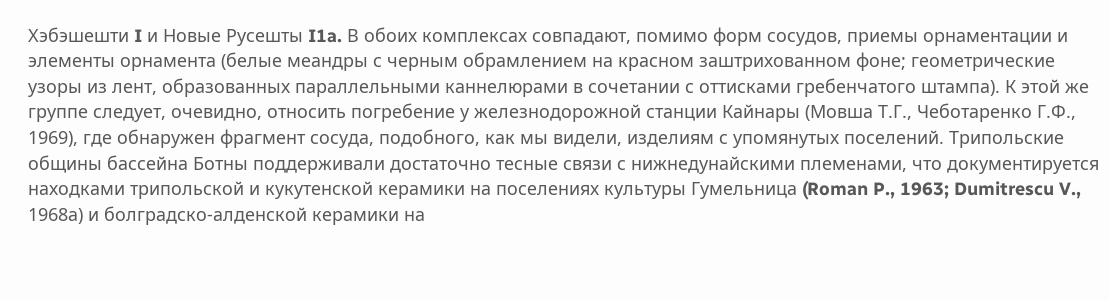Хэбэшешти I и Новые Русешты I1a. В обоих комплексах совпадают, помимо форм сосудов, приемы орнаментации и элементы орнамента (белые меандры с черным обрамлением на красном заштрихованном фоне; геометрические узоры из лент, образованных параллельными каннелюрами в сочетании с оттисками гребенчатого штампа). К этой же группе следует, очевидно, относить погребение у железнодорожной станции Кайнары (Мовша Т.Г., Чеботаренко Г.Ф., 1969), где обнаружен фрагмент сосуда, подобного, как мы видели, изделиям с упомянутых поселений. Трипольские общины бассейна Ботны поддерживали достаточно тесные связи с нижнедунайскими племенами, что документируется находками трипольской и кукутенской керамики на поселениях культуры Гумельница (Roman P., 1963; Dumitrescu V., 1968а) и болградско-алденской керамики на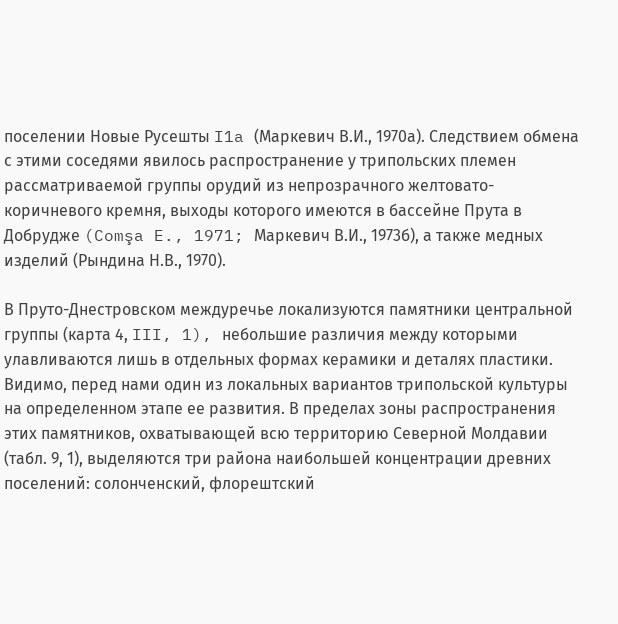поселении Новые Русешты I1a (Маркевич В.И., 1970а). Следствием обмена с этими соседями явилось распространение у трипольских племен рассматриваемой группы орудий из непрозрачного желтовато-коричневого кремня, выходы которого имеются в бассейне Прута в Добрудже (Comşa E., 1971; Маркевич В.И., 1973б), а также медных изделий (Рындина Н.В., 1970).

В Пруто-Днестровском междуречье локализуются памятники центральной группы (карта 4, III, 1), небольшие различия между которыми улавливаются лишь в отдельных формах керамики и деталях пластики. Видимо, перед нами один из локальных вариантов трипольской культуры на определенном этапе ее развития. В пределах зоны распространения этих памятников, охватывающей всю территорию Северной Молдавии (табл. 9, 1), выделяются три района наибольшей концентрации древних поселений: солонченский, флорештский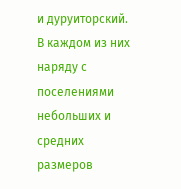и дуруиторский. В каждом из них наряду с поселениями небольших и средних размеров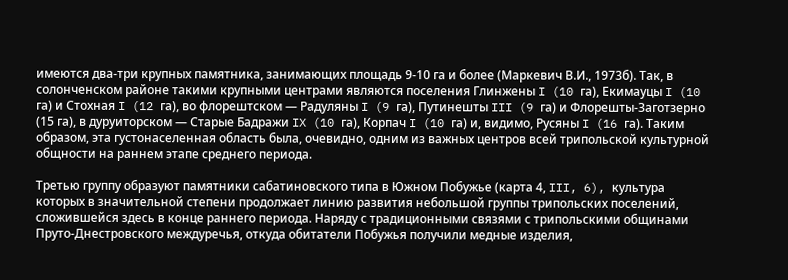имеются два-три крупных памятника, занимающих площадь 9-10 га и более (Маркевич В.И., 1973б). Так, в солонченском районе такими крупными центрами являются поселения Глинжены I (10 га), Екимауцы I (10 га) и Стохная I (12 га), во флорештском — Радуляны I (9 га), Путинешты III (9 га) и Флорешты-Заготзерно (15 га), в дуруиторском — Старые Бадражи IX (10 га), Корпач I (10 га) и, видимо, Русяны I (16 га). Таким образом, эта густонаселенная область была, очевидно, одним из важных центров всей трипольской культурной общности на раннем этапе среднего периода.

Третью группу образуют памятники сабатиновского типа в Южном Побужье (карта 4, III, 6), культура которых в значительной степени продолжает линию развития небольшой группы трипольских поселений, сложившейся здесь в конце раннего периода. Наряду с традиционными связями с трипольскими общинами Пруто-Днестровского междуречья, откуда обитатели Побужья получили медные изделия,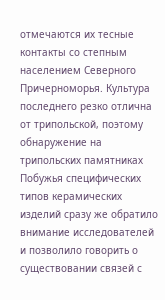отмечаются их тесные контакты со степным населением Северного Причерноморья. Культура последнего резко отлична от трипольской, поэтому обнаружение на трипольских памятниках Побужья специфических типов керамических изделий сразу же обратило внимание исследователей и позволило говорить о существовании связей с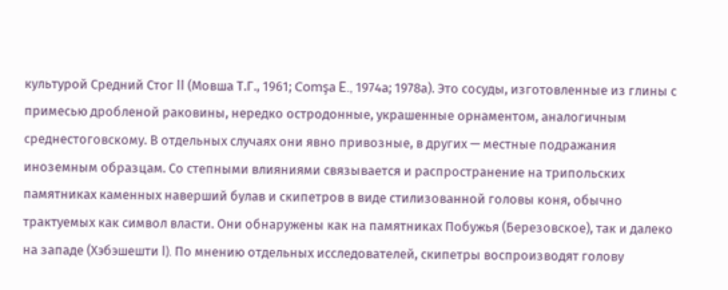культурой Средний Стог II (Мовша Т.Г., 1961; Comşa E., 1974а; 1978а). Это сосуды, изготовленные из глины с примесью дробленой раковины, нередко остродонные, украшенные орнаментом, аналогичным среднестоговскому. В отдельных случаях они явно привозные, в других — местные подражания иноземным образцам. Со степными влияниями связывается и распространение на трипольских памятниках каменных наверший булав и скипетров в виде стилизованной головы коня, обычно трактуемых как символ власти. Они обнаружены как на памятниках Побужья (Березовское), так и далеко на западе (Хэбэшешти I). По мнению отдельных исследователей, скипетры воспроизводят голову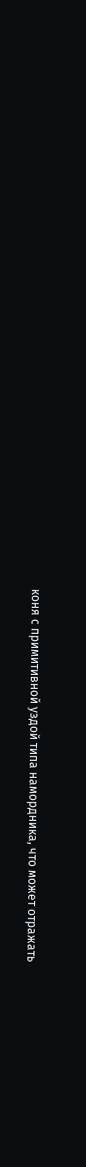коня с примитивной уздой типа намордника, что может отражать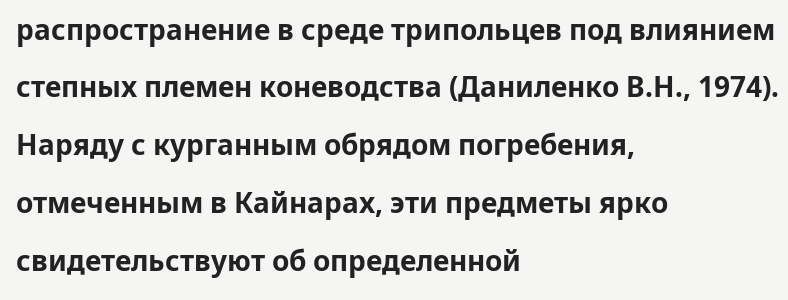распространение в среде трипольцев под влиянием степных племен коневодства (Даниленко В.Н., 1974). Наряду с курганным обрядом погребения, отмеченным в Кайнарах, эти предметы ярко свидетельствуют об определенной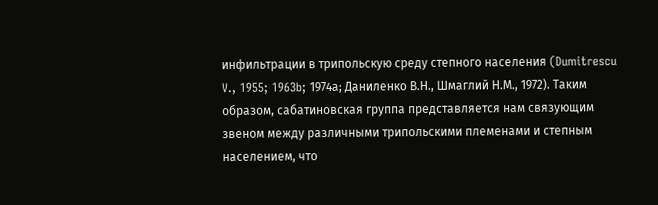инфильтрации в трипольскую среду степного населения (Dumitrescu V., 1955; 1963b; 1974а; Даниленко В.Н., Шмаглий Н.М., 1972). Таким образом, сабатиновская группа представляется нам связующим звеном между различными трипольскими племенами и степным населением, что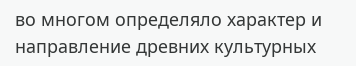во многом определяло характер и направление древних культурных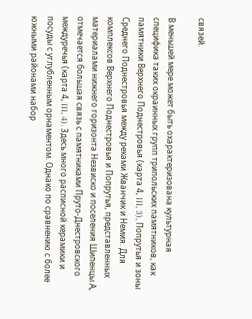связей.

В меньшей мере может быть охарактеризована культурная специфика таких окраинных групп трипольских памятников, как памятники Верхнего Поднестровья (карта 4, III, 3), Попрутья и зоны Среднего Поднестровья между реками Жванчик и Немия. Для комплексов Верхнего Поднестровья и Попрутья, представленных материалами нижнего горизонта Незвиско и поселения Шипенцы А, отмечается большая связь с памятниками Пруто-Днестровского междуречья (карта 4, III, 4). Здесь много расписной керамики и посуды с углубленным орнаментом. Однако по сравнению с более южными районами набор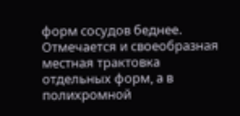форм сосудов беднее. Отмечается и своеобразная местная трактовка отдельных форм, а в полихромной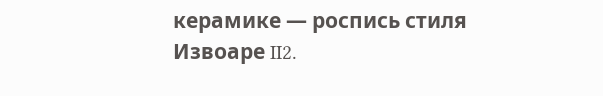керамике — роспись стиля Извоаре II2.